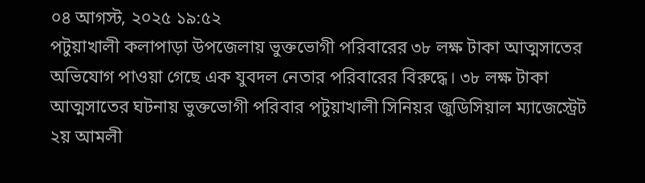০৪ আগস্ট, ২০২৫ ১৯:৫২
পটুয়াখালী কলাপাড়া উপজেলায় ভুক্তভোগী পরিবারের ৩৮ লক্ষ টাকা আত্মসাতের অভিযোগ পাওয়া গেছে এক যুবদল নেতার পরিবারের বিরুদ্ধে। ৩৮ লক্ষ টাকা আত্মসাতের ঘটনায় ভুক্তভোগী পরিবার পটুয়াখালী সিনিয়র জুডিসিয়াল ম্যাজেস্ট্রেট ২য় আমলী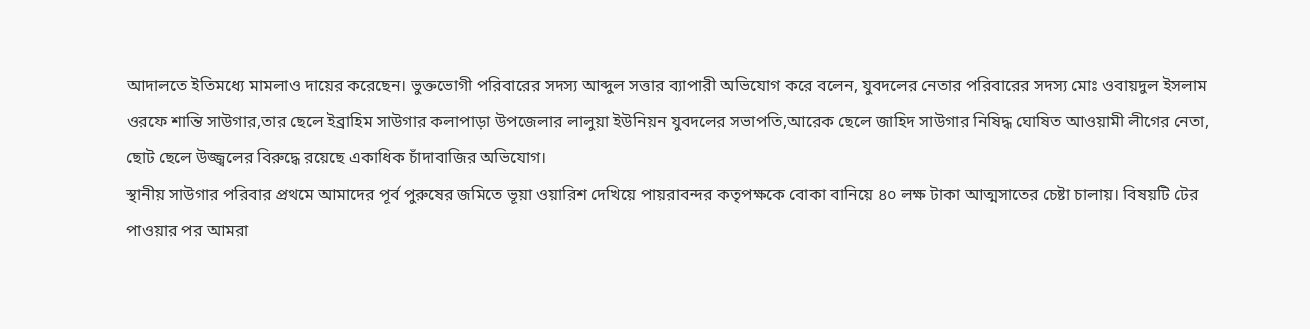আদালতে ইতিমধ্যে মামলাও দায়ের করেছেন। ভুক্তভোগী পরিবারের সদস্য আব্দুল সত্তার ব্যাপারী অভিযোগ করে বলেন, যুবদলের নেতার পরিবারের সদস্য মোঃ ওবায়দুল ইসলাম ওরফে শান্তি সাউগার,তার ছেলে ইব্রাহিম সাউগার কলাপাড়া উপজেলার লালুয়া ইউনিয়ন যুবদলের সভাপতি,আরেক ছেলে জাহিদ সাউগার নিষিদ্ধ ঘোষিত আওয়ামী লীগের নেতা, ছোট ছেলে উজ্জ্বলের বিরুদ্ধে রয়েছে একাধিক চাঁদাবাজির অভিযোগ।
স্থানীয় সাউগার পরিবার প্রথমে আমাদের পূর্ব পুরুষের জমিতে ভূয়া ওয়ারিশ দেখিয়ে পায়রাবন্দর কতৃপক্ষকে বোকা বানিয়ে ৪০ লক্ষ টাকা আত্মসাতের চেষ্টা চালায়। বিষয়টি টের পাওয়ার পর আমরা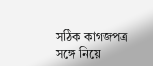সঠিক কাগজপত্র সঙ্গে নিয়ে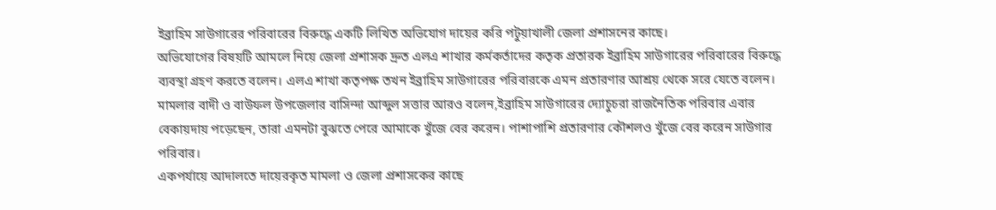ইব্রাহিম সাউগারের পরিবারের বিরুদ্ধে একটি লিখিত অভিযোগ দায়ের করি পটুয়াখালী জেলা প্রশাসনের কাছে।
অভিযোগের বিষয়টি আমলে নিয়ে জেলা প্রশাসক দ্রুত এলএ শাখার কর্মকর্তাদের কতৃক প্রতারক ইব্রাহিম সাউগারের পরিবারের বিরুদ্ধে ব্যবস্থা গ্রহণ করতে বলেন। এলএ শাখা কতৃপক্ষ তখন ইব্রাহিম সাউগারের পরিবারকে এমন প্রতারণার আশ্রয় থেকে সরে যেতে বলেন।
মামলার বাদী ও বাউফল উপজেলার বাসিন্দা আব্দুল সত্তার আরও বলেন,ইব্রাহিম সাউগারের দ্যোচুচরা রাজনৈতিক পরিবার এবার বেকায়দায় পড়েছেন, তারা এমনটা বুঝতে পেরে আমাকে খুঁজে বের করেন। পাশাপাশি প্রতারণার কৌশলও খুঁজে বের করেন সাউগার পরিবার।
একপর্যায়ে আদালতে দায়েরকৃত মামলা ও জেলা প্রশাসকের কাছে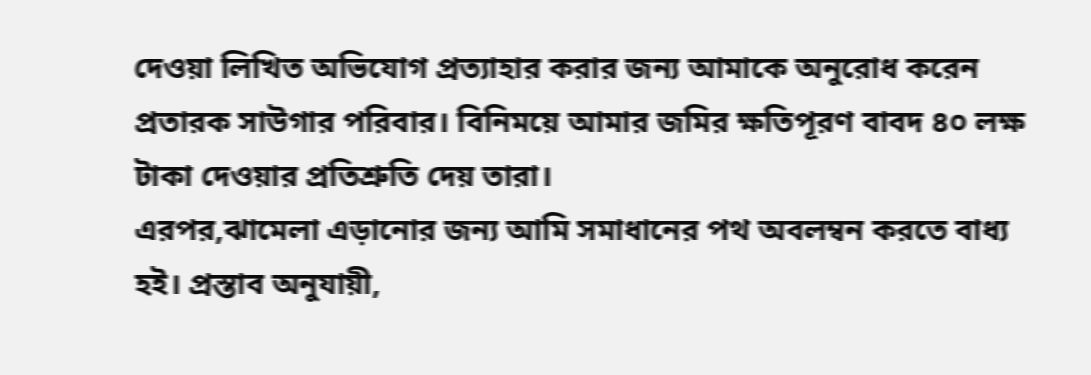দেওয়া লিখিত অভিযোগ প্রত্যাহার করার জন্য আমাকে অনুরোধ করেন প্রতারক সাউগার পরিবার। বিনিময়ে আমার জমির ক্ষতিপূরণ বাবদ ৪০ লক্ষ টাকা দেওয়ার প্রতিশ্রুতি দেয় তারা।
এরপর,ঝামেলা এড়ানোর জন্য আমি সমাধানের পথ অবলম্বন করতে বাধ্য হই। প্রস্তাব অনুযায়ী,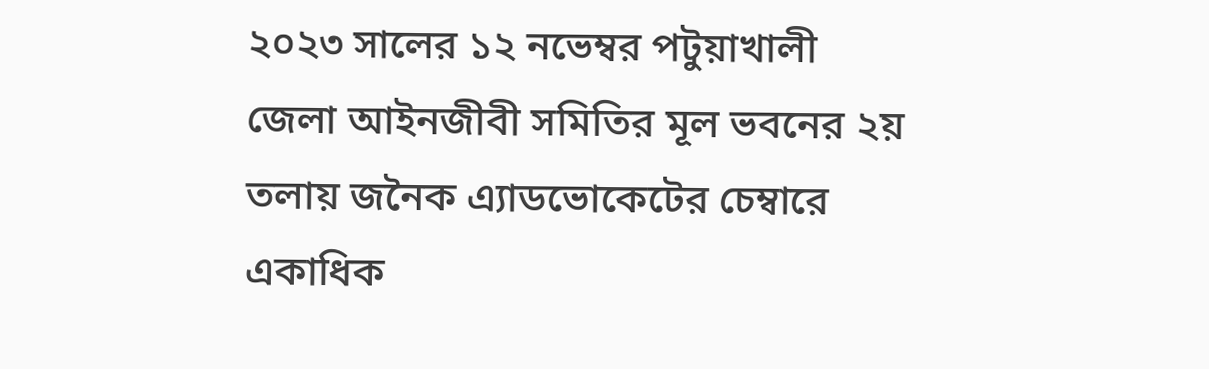২০২৩ সালের ১২ নভেম্বর পটুয়াখালী জেলা আইনজীবী সমিতির মূল ভবনের ২য় তলায় জনৈক এ্যাডভোকেটের চেম্বারে একাধিক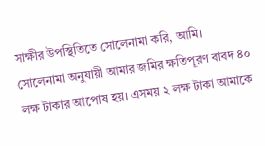সাক্ষীর উপস্থিতিতে সোলেনামা করি, আমি।
সোলেনামা অনুযায়ী আমার জমির ক্ষতিপূরণ বাবদ ৪০ লক্ষ টাকার আপোষ হয়। এসময় ২ লক্ষ টাকা আমাকে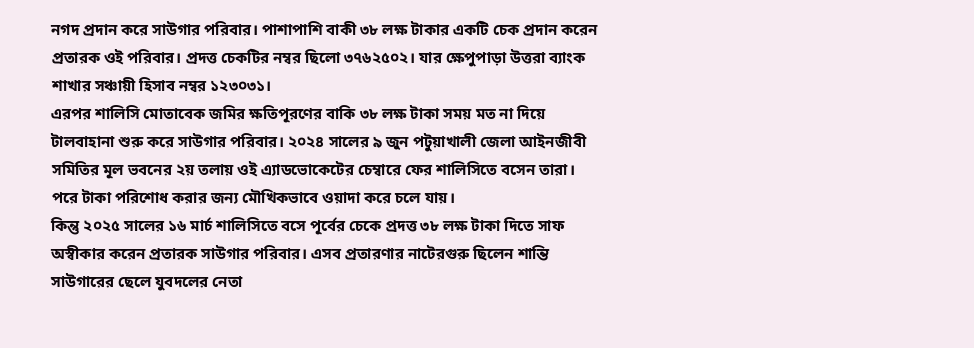নগদ প্রদান করে সাউগার পরিবার। পাশাপাশি বাকী ৩৮ লক্ষ টাকার একটি চেক প্রদান করেন প্রতারক ওই পরিবার। প্রদত্ত চেকটির নম্বর ছিলো ৩৭৬২৫০২। যার ক্ষেপুপাড়া উত্তরা ব্যাংক শাখার সঞ্চায়ী হিসাব নম্বর ১২৩০৩১।
এরপর শালিসি মোতাবেক জমির ক্ষতিপূরণের বাকি ৩৮ লক্ষ টাকা সময় মত না দিয়ে টালবাহানা শুরু করে সাউগার পরিবার। ২০২৪ সালের ৯ জুন পটুয়াখালী জেলা আইনজীবী সমিতির মূল ভবনের ২য় তলায় ওই এ্যাডভোকেটের চেম্বারে ফের শালিসিতে বসেন তারা। পরে টাকা পরিশোধ করার জন্য মৌখিকভাবে ওয়াদা করে চলে যায়।
কিন্তু ২০২৫ সালের ১৬ মার্চ শালিসিতে বসে পূর্বের চেকে প্রদত্ত ৩৮ লক্ষ টাকা দিতে সাফ অস্বীকার করেন প্রতারক সাউগার পরিবার। এসব প্রতারণার নাটেরগুরু ছিলেন শান্তি সাউগারের ছেলে যুবদলের নেতা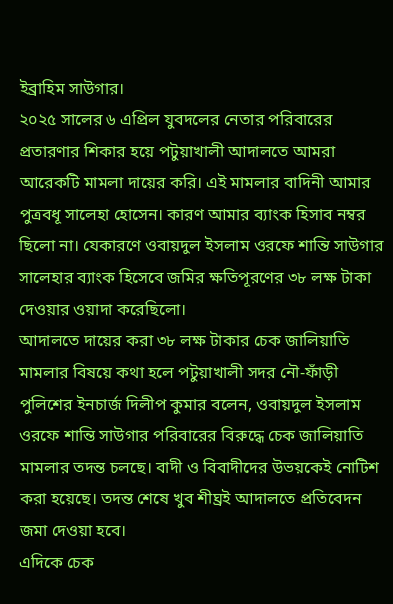ইব্রাহিম সাউগার।
২০২৫ সালের ৬ এপ্রিল যুবদলের নেতার পরিবারের প্রতারণার শিকার হয়ে পটুয়াখালী আদালতে আমরা আরেকটি মামলা দায়ের করি। এই মামলার বাদিনী আমার পুত্রবধূ সালেহা হোসেন। কারণ আমার ব্যাংক হিসাব নম্বর ছিলো না। যেকারণে ওবায়দুল ইসলাম ওরফে শান্তি সাউগার সালেহার ব্যাংক হিসেবে জমির ক্ষতিপূরণের ৩৮ লক্ষ টাকা দেওয়ার ওয়াদা করেছিলো।
আদালতে দায়ের করা ৩৮ লক্ষ টাকার চেক জালিয়াতি মামলার বিষয়ে কথা হলে পটুয়াখালী সদর নৌ-ফাঁড়ী পুলিশের ইনচার্জ দিলীপ কুমার বলেন, ওবায়দুল ইসলাম ওরফে শান্তি সাউগার পরিবারের বিরুদ্ধে চেক জালিয়াতি মামলার তদন্ত চলছে। বাদী ও বিবাদীদের উভয়কেই নোটিশ করা হয়েছে। তদন্ত শেষে খুব শীঘ্রই আদালতে প্রতিবেদন জমা দেওয়া হবে।
এদিকে চেক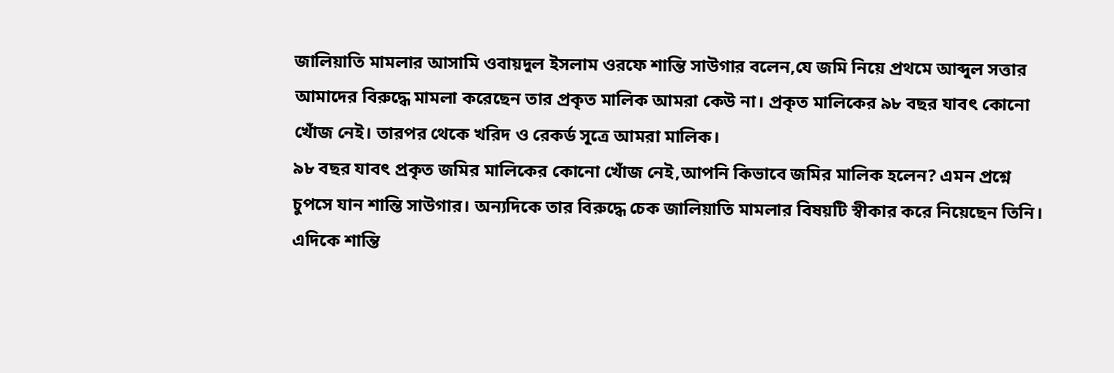জালিয়াতি মামলার আসামি ওবায়দুল ইসলাম ওরফে শান্তি সাউগার বলেন,যে জমি নিয়ে প্রথমে আব্দুল সত্তার আমাদের বিরুদ্ধে মামলা করেছেন তার প্রকৃত মালিক আমরা কেউ না। প্রকৃত মালিকের ৯৮ বছর যাবৎ কোনো খোঁজ নেই। তারপর থেকে খরিদ ও রেকর্ড সূত্রে আমরা মালিক।
৯৮ বছর যাবৎ প্রকৃত জমির মালিকের কোনো খোঁজ নেই,আপনি কিভাবে জমির মালিক হলেন? এমন প্রশ্নে চুপসে যান শান্তি সাউগার। অন্যদিকে তার বিরুদ্ধে চেক জালিয়াতি মামলার বিষয়টি স্বীকার করে নিয়েছেন তিনি।
এদিকে শান্তি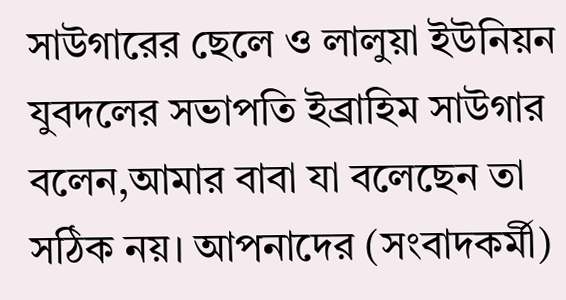সাউগারের ছেলে ও লালুয়া ইউনিয়ন যুবদলের সভাপতি ইব্রাহিম সাউগার বলেন,আমার বাবা যা বলেছেন তা সঠিক নয়। আপনাদের (সংবাদকর্মী)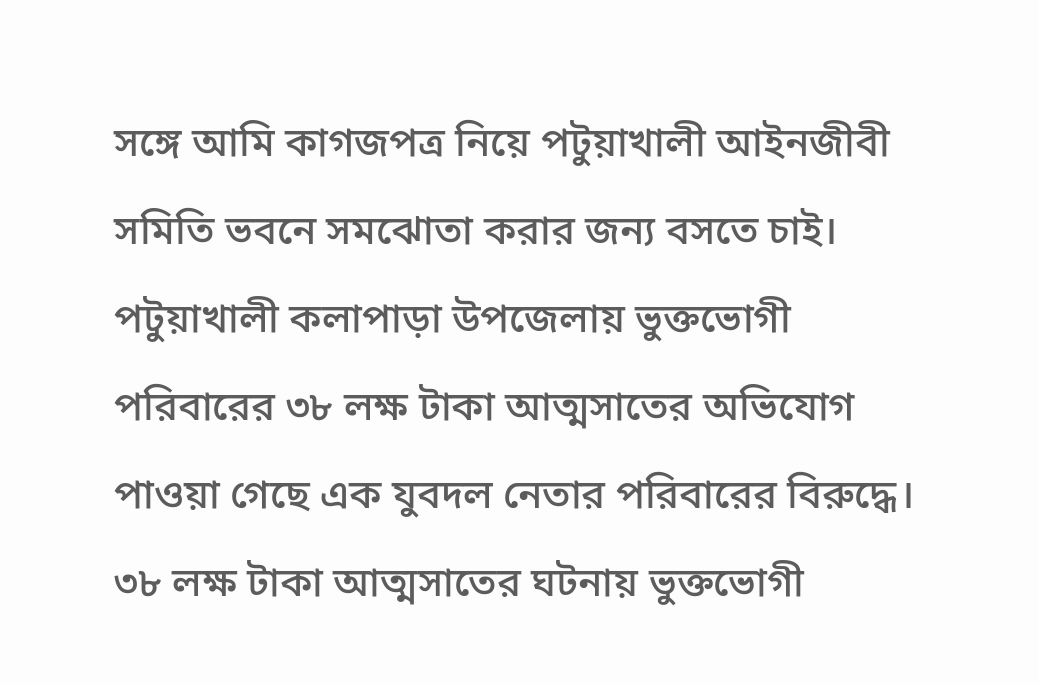সঙ্গে আমি কাগজপত্র নিয়ে পটুয়াখালী আইনজীবী সমিতি ভবনে সমঝোতা করার জন্য বসতে চাই।
পটুয়াখালী কলাপাড়া উপজেলায় ভুক্তভোগী পরিবারের ৩৮ লক্ষ টাকা আত্মসাতের অভিযোগ পাওয়া গেছে এক যুবদল নেতার পরিবারের বিরুদ্ধে। ৩৮ লক্ষ টাকা আত্মসাতের ঘটনায় ভুক্তভোগী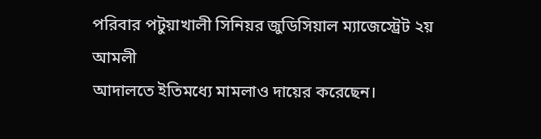পরিবার পটুয়াখালী সিনিয়র জুডিসিয়াল ম্যাজেস্ট্রেট ২য় আমলী
আদালতে ইতিমধ্যে মামলাও দায়ের করেছেন।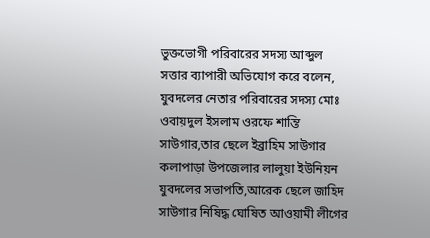ভুক্তভোগী পরিবারের সদস্য আব্দুল সত্তার ব্যাপারী অভিযোগ করে বলেন, যুবদলের নেতার পরিবারের সদস্য মোঃ ওবায়দুল ইসলাম ওরফে শান্তি সাউগার,তার ছেলে ইব্রাহিম সাউগার কলাপাড়া উপজেলার লালুয়া ইউনিয়ন যুবদলের সভাপতি,আরেক ছেলে জাহিদ সাউগার নিষিদ্ধ ঘোষিত আওয়ামী লীগের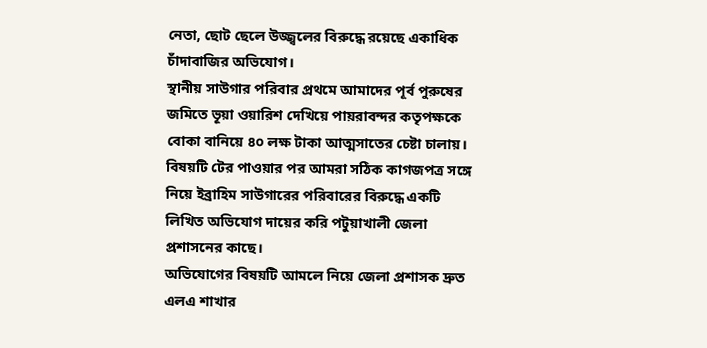নেতা, ছোট ছেলে উজ্জ্বলের বিরুদ্ধে রয়েছে একাধিক চাঁদাবাজির অভিযোগ।
স্থানীয় সাউগার পরিবার প্রথমে আমাদের পূর্ব পুরুষের জমিতে ভূয়া ওয়ারিশ দেখিয়ে পায়রাবন্দর কতৃপক্ষকে বোকা বানিয়ে ৪০ লক্ষ টাকা আত্মসাতের চেষ্টা চালায়। বিষয়টি টের পাওয়ার পর আমরা সঠিক কাগজপত্র সঙ্গে নিয়ে ইব্রাহিম সাউগারের পরিবারের বিরুদ্ধে একটি লিখিত অভিযোগ দায়ের করি পটুয়াখালী জেলা প্রশাসনের কাছে।
অভিযোগের বিষয়টি আমলে নিয়ে জেলা প্রশাসক দ্রুত এলএ শাখার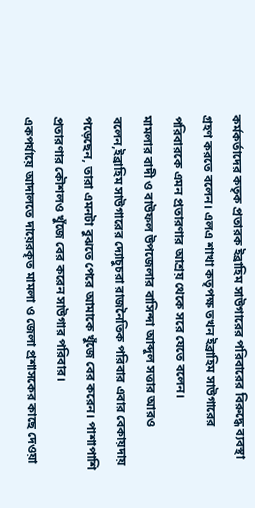কর্মকর্তাদের কতৃক প্রতারক ইব্রাহিম সাউগারের পরিবারের বিরুদ্ধে ব্যবস্থা গ্রহণ করতে বলেন। এলএ শাখা কতৃপক্ষ তখন ইব্রাহিম সাউগারের পরিবারকে এমন প্রতারণার আশ্রয় থেকে সরে যেতে বলেন।
মামলার বাদী ও বাউফল উপজেলার বাসিন্দা আব্দুল সত্তার আরও বলেন,ইব্রাহিম সাউগারের দ্যোচুচরা রাজনৈতিক পরিবার এবার বেকায়দায় পড়েছেন, তারা এমনটা বুঝতে পেরে আমাকে খুঁজে বের করেন। পাশাপাশি প্রতারণার কৌশলও খুঁজে বের করেন সাউগার পরিবার।
একপর্যায়ে আদালতে দায়েরকৃত মামলা ও জেলা প্রশাসকের কাছে দেওয়া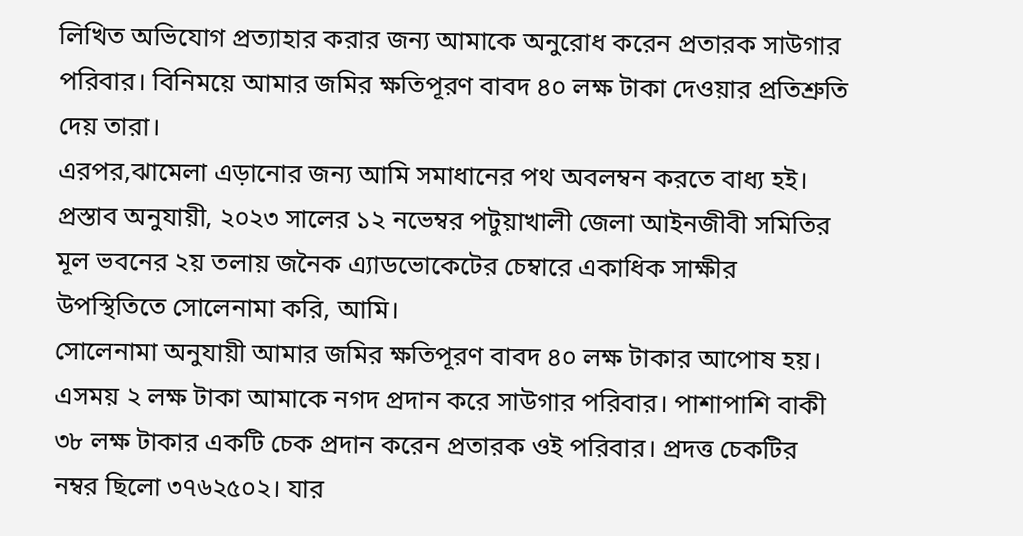লিখিত অভিযোগ প্রত্যাহার করার জন্য আমাকে অনুরোধ করেন প্রতারক সাউগার পরিবার। বিনিময়ে আমার জমির ক্ষতিপূরণ বাবদ ৪০ লক্ষ টাকা দেওয়ার প্রতিশ্রুতি দেয় তারা।
এরপর,ঝামেলা এড়ানোর জন্য আমি সমাধানের পথ অবলম্বন করতে বাধ্য হই। প্রস্তাব অনুযায়ী, ২০২৩ সালের ১২ নভেম্বর পটুয়াখালী জেলা আইনজীবী সমিতির মূল ভবনের ২য় তলায় জনৈক এ্যাডভোকেটের চেম্বারে একাধিক সাক্ষীর উপস্থিতিতে সোলেনামা করি, আমি।
সোলেনামা অনুযায়ী আমার জমির ক্ষতিপূরণ বাবদ ৪০ লক্ষ টাকার আপোষ হয়। এসময় ২ লক্ষ টাকা আমাকে নগদ প্রদান করে সাউগার পরিবার। পাশাপাশি বাকী ৩৮ লক্ষ টাকার একটি চেক প্রদান করেন প্রতারক ওই পরিবার। প্রদত্ত চেকটির নম্বর ছিলো ৩৭৬২৫০২। যার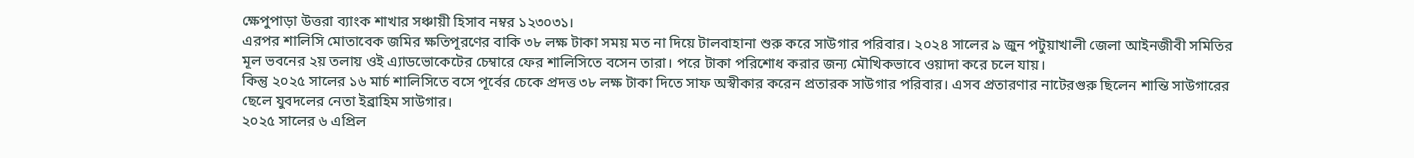ক্ষেপুপাড়া উত্তরা ব্যাংক শাখার সঞ্চায়ী হিসাব নম্বর ১২৩০৩১।
এরপর শালিসি মোতাবেক জমির ক্ষতিপূরণের বাকি ৩৮ লক্ষ টাকা সময় মত না দিয়ে টালবাহানা শুরু করে সাউগার পরিবার। ২০২৪ সালের ৯ জুন পটুয়াখালী জেলা আইনজীবী সমিতির মূল ভবনের ২য় তলায় ওই এ্যাডভোকেটের চেম্বারে ফের শালিসিতে বসেন তারা। পরে টাকা পরিশোধ করার জন্য মৌখিকভাবে ওয়াদা করে চলে যায়।
কিন্তু ২০২৫ সালের ১৬ মার্চ শালিসিতে বসে পূর্বের চেকে প্রদত্ত ৩৮ লক্ষ টাকা দিতে সাফ অস্বীকার করেন প্রতারক সাউগার পরিবার। এসব প্রতারণার নাটেরগুরু ছিলেন শান্তি সাউগারের ছেলে যুবদলের নেতা ইব্রাহিম সাউগার।
২০২৫ সালের ৬ এপ্রিল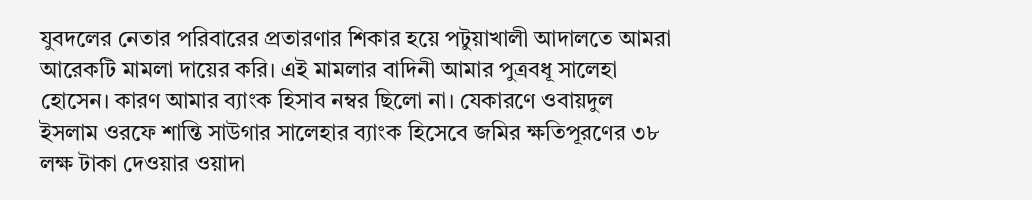যুবদলের নেতার পরিবারের প্রতারণার শিকার হয়ে পটুয়াখালী আদালতে আমরা আরেকটি মামলা দায়ের করি। এই মামলার বাদিনী আমার পুত্রবধূ সালেহা হোসেন। কারণ আমার ব্যাংক হিসাব নম্বর ছিলো না। যেকারণে ওবায়দুল ইসলাম ওরফে শান্তি সাউগার সালেহার ব্যাংক হিসেবে জমির ক্ষতিপূরণের ৩৮ লক্ষ টাকা দেওয়ার ওয়াদা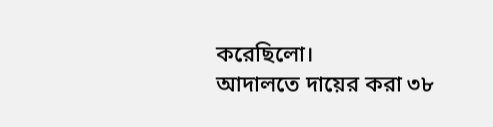করেছিলো।
আদালতে দায়ের করা ৩৮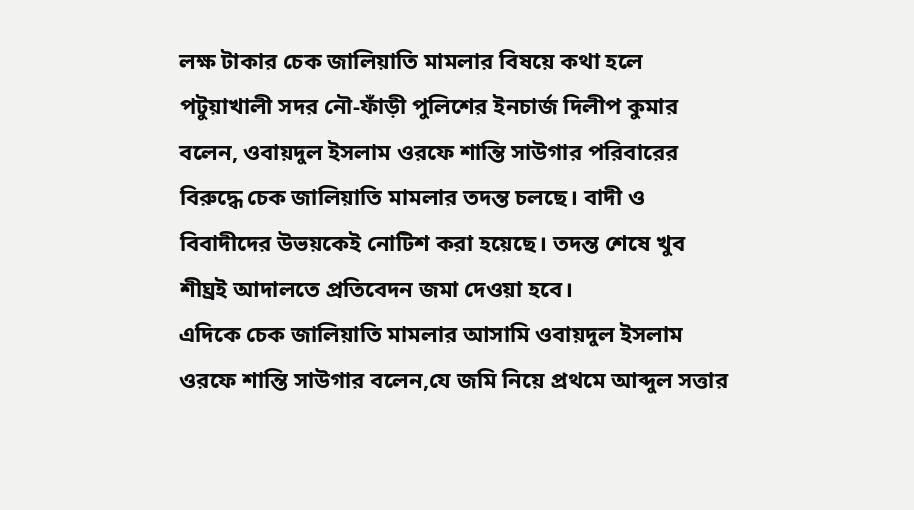লক্ষ টাকার চেক জালিয়াতি মামলার বিষয়ে কথা হলে পটুয়াখালী সদর নৌ-ফাঁড়ী পুলিশের ইনচার্জ দিলীপ কুমার বলেন, ওবায়দুল ইসলাম ওরফে শান্তি সাউগার পরিবারের বিরুদ্ধে চেক জালিয়াতি মামলার তদন্ত চলছে। বাদী ও বিবাদীদের উভয়কেই নোটিশ করা হয়েছে। তদন্ত শেষে খুব শীঘ্রই আদালতে প্রতিবেদন জমা দেওয়া হবে।
এদিকে চেক জালিয়াতি মামলার আসামি ওবায়দুল ইসলাম ওরফে শান্তি সাউগার বলেন,যে জমি নিয়ে প্রথমে আব্দুল সত্তার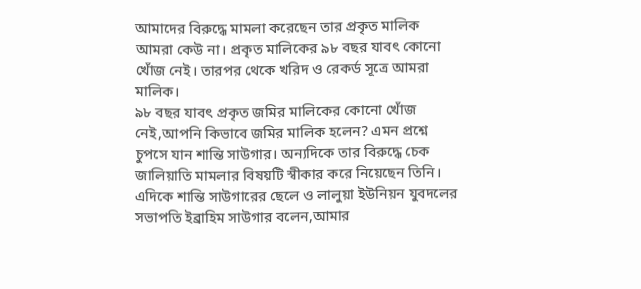আমাদের বিরুদ্ধে মামলা করেছেন তার প্রকৃত মালিক আমরা কেউ না। প্রকৃত মালিকের ৯৮ বছর যাবৎ কোনো খোঁজ নেই। তারপর থেকে খরিদ ও রেকর্ড সূত্রে আমরা মালিক।
৯৮ বছর যাবৎ প্রকৃত জমির মালিকের কোনো খোঁজ নেই,আপনি কিভাবে জমির মালিক হলেন? এমন প্রশ্নে চুপসে যান শান্তি সাউগার। অন্যদিকে তার বিরুদ্ধে চেক জালিয়াতি মামলার বিষয়টি স্বীকার করে নিয়েছেন তিনি।
এদিকে শান্তি সাউগারের ছেলে ও লালুয়া ইউনিয়ন যুবদলের সভাপতি ইব্রাহিম সাউগার বলেন,আমার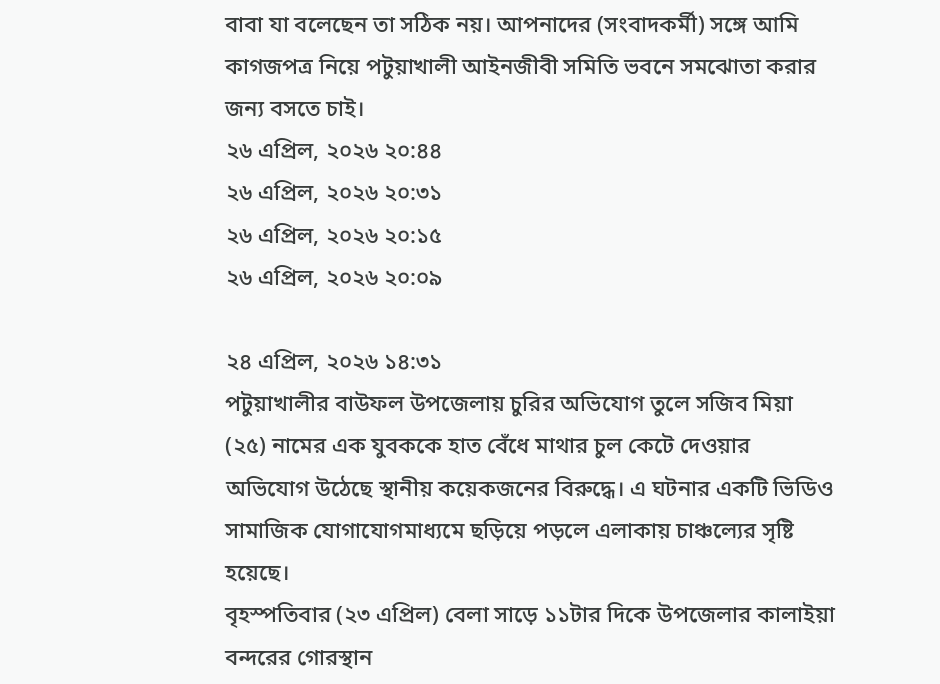বাবা যা বলেছেন তা সঠিক নয়। আপনাদের (সংবাদকর্মী) সঙ্গে আমি কাগজপত্র নিয়ে পটুয়াখালী আইনজীবী সমিতি ভবনে সমঝোতা করার জন্য বসতে চাই।
২৬ এপ্রিল, ২০২৬ ২০:৪৪
২৬ এপ্রিল, ২০২৬ ২০:৩১
২৬ এপ্রিল, ২০২৬ ২০:১৫
২৬ এপ্রিল, ২০২৬ ২০:০৯

২৪ এপ্রিল, ২০২৬ ১৪:৩১
পটুয়াখালীর বাউফল উপজেলায় চুরির অভিযোগ তুলে সজিব মিয়া (২৫) নামের এক যুবককে হাত বেঁধে মাথার চুল কেটে দেওয়ার অভিযোগ উঠেছে স্থানীয় কয়েকজনের বিরুদ্ধে। এ ঘটনার একটি ভিডিও সামাজিক যোগাযোগমাধ্যমে ছড়িয়ে পড়লে এলাকায় চাঞ্চল্যের সৃষ্টি হয়েছে।
বৃহস্পতিবার (২৩ এপ্রিল) বেলা সাড়ে ১১টার দিকে উপজেলার কালাইয়া বন্দরের গোরস্থান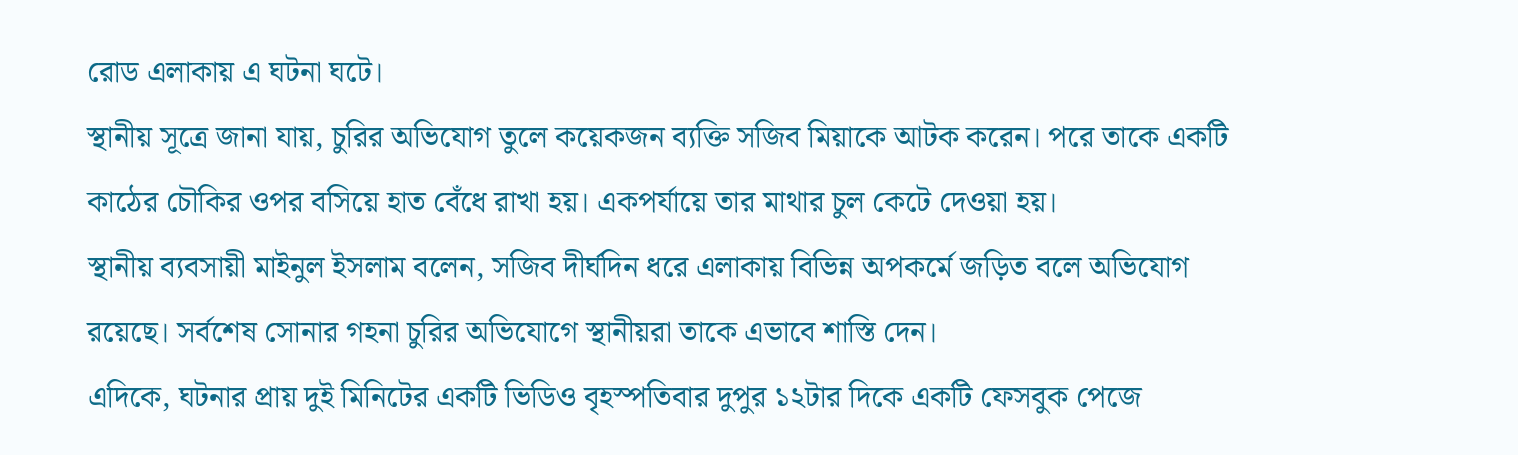রোড এলাকায় এ ঘটনা ঘটে।
স্থানীয় সূত্রে জানা যায়, চুরির অভিযোগ তুলে কয়েকজন ব্যক্তি সজিব মিয়াকে আটক করেন। পরে তাকে একটি কাঠের চৌকির ওপর বসিয়ে হাত বেঁধে রাখা হয়। একপর্যায়ে তার মাথার চুল কেটে দেওয়া হয়।
স্থানীয় ব্যবসায়ী মাইনুল ইসলাম বলেন, সজিব দীর্ঘদিন ধরে এলাকায় বিভিন্ন অপকর্মে জড়িত বলে অভিযোগ রয়েছে। সর্বশেষ সোনার গহনা চুরির অভিযোগে স্থানীয়রা তাকে এভাবে শাস্তি দেন।
এদিকে, ঘটনার প্রায় দুই মিনিটের একটি ভিডিও বৃহস্পতিবার দুপুর ১২টার দিকে একটি ফেসবুক পেজে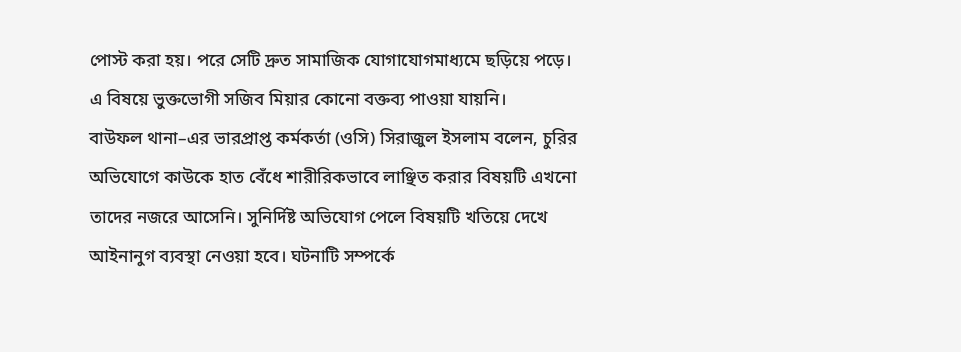পোস্ট করা হয়। পরে সেটি দ্রুত সামাজিক যোগাযোগমাধ্যমে ছড়িয়ে পড়ে।
এ বিষয়ে ভুক্তভোগী সজিব মিয়ার কোনো বক্তব্য পাওয়া যায়নি।
বাউফল থানা–এর ভারপ্রাপ্ত কর্মকর্তা (ওসি) সিরাজুল ইসলাম বলেন, চুরির অভিযোগে কাউকে হাত বেঁধে শারীরিকভাবে লাঞ্ছিত করার বিষয়টি এখনো তাদের নজরে আসেনি। সুনির্দিষ্ট অভিযোগ পেলে বিষয়টি খতিয়ে দেখে আইনানুগ ব্যবস্থা নেওয়া হবে। ঘটনাটি সম্পর্কে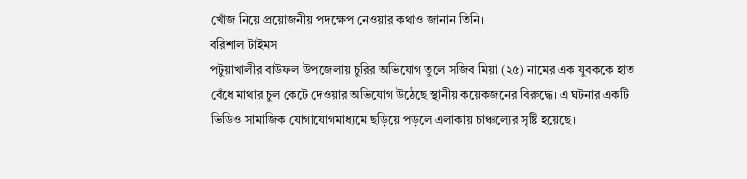খোঁজ নিয়ে প্রয়োজনীয় পদক্ষেপ নেওয়ার কথাও জানান তিনি।
বরিশাল টাইমস
পটুয়াখালীর বাউফল উপজেলায় চুরির অভিযোগ তুলে সজিব মিয়া (২৫) নামের এক যুবককে হাত বেঁধে মাথার চুল কেটে দেওয়ার অভিযোগ উঠেছে স্থানীয় কয়েকজনের বিরুদ্ধে। এ ঘটনার একটি ভিডিও সামাজিক যোগাযোগমাধ্যমে ছড়িয়ে পড়লে এলাকায় চাঞ্চল্যের সৃষ্টি হয়েছে।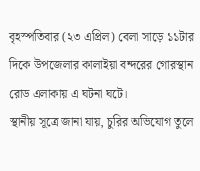বৃহস্পতিবার (২৩ এপ্রিল) বেলা সাড়ে ১১টার দিকে উপজেলার কালাইয়া বন্দরের গোরস্থান রোড এলাকায় এ ঘটনা ঘটে।
স্থানীয় সূত্রে জানা যায়, চুরির অভিযোগ তুলে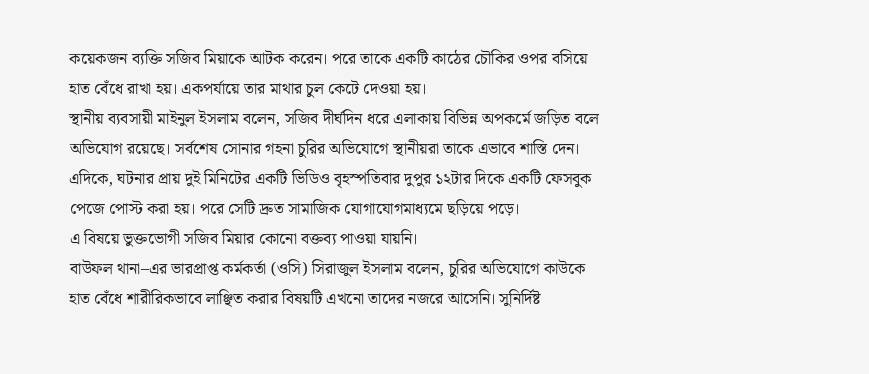কয়েকজন ব্যক্তি সজিব মিয়াকে আটক করেন। পরে তাকে একটি কাঠের চৌকির ওপর বসিয়ে হাত বেঁধে রাখা হয়। একপর্যায়ে তার মাথার চুল কেটে দেওয়া হয়।
স্থানীয় ব্যবসায়ী মাইনুল ইসলাম বলেন, সজিব দীর্ঘদিন ধরে এলাকায় বিভিন্ন অপকর্মে জড়িত বলে অভিযোগ রয়েছে। সর্বশেষ সোনার গহনা চুরির অভিযোগে স্থানীয়রা তাকে এভাবে শাস্তি দেন।
এদিকে, ঘটনার প্রায় দুই মিনিটের একটি ভিডিও বৃহস্পতিবার দুপুর ১২টার দিকে একটি ফেসবুক পেজে পোস্ট করা হয়। পরে সেটি দ্রুত সামাজিক যোগাযোগমাধ্যমে ছড়িয়ে পড়ে।
এ বিষয়ে ভুক্তভোগী সজিব মিয়ার কোনো বক্তব্য পাওয়া যায়নি।
বাউফল থানা–এর ভারপ্রাপ্ত কর্মকর্তা (ওসি) সিরাজুল ইসলাম বলেন, চুরির অভিযোগে কাউকে হাত বেঁধে শারীরিকভাবে লাঞ্ছিত করার বিষয়টি এখনো তাদের নজরে আসেনি। সুনির্দিষ্ট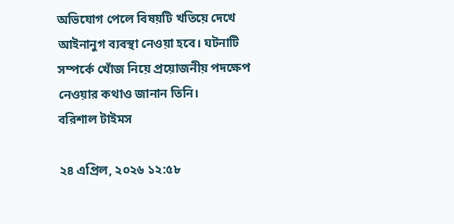অভিযোগ পেলে বিষয়টি খতিয়ে দেখে আইনানুগ ব্যবস্থা নেওয়া হবে। ঘটনাটি সম্পর্কে খোঁজ নিয়ে প্রয়োজনীয় পদক্ষেপ নেওয়ার কথাও জানান তিনি।
বরিশাল টাইমস

২৪ এপ্রিল, ২০২৬ ১২:৫৮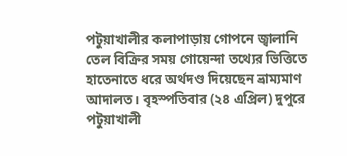পটুয়াখালীর কলাপাড়ায় গোপনে জ্বালানি তেল বিক্রির সময় গোয়েন্দা তথ্যের ভিত্তিতে হাতেনাতে ধরে অর্থদণ্ড দিয়েছেন ভ্রাম্যমাণ আদালত। বৃহস্পতিবার (২৪ এপ্রিল) দুপুরে পটুয়াখালী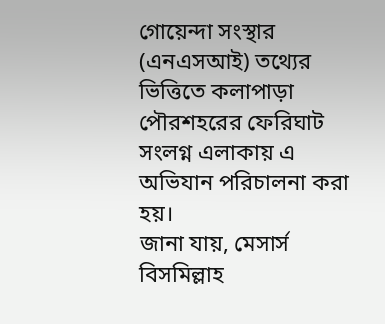গোয়েন্দা সংস্থার (এনএসআই) তথ্যের ভিত্তিতে কলাপাড়া পৌরশহরের ফেরিঘাট সংলগ্ন এলাকায় এ অভিযান পরিচালনা করা হয়।
জানা যায়, মেসার্স বিসমিল্লাহ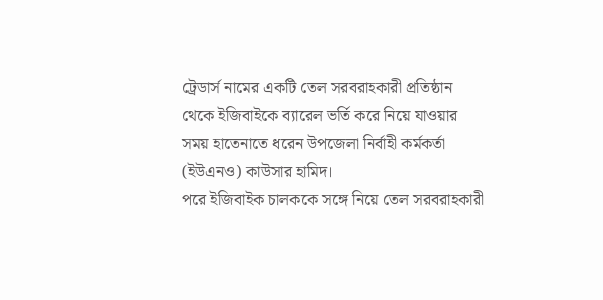ট্রেডার্স নামের একটি তেল সরবরাহকারী প্রতিষ্ঠান থেকে ইজিবাইকে ব্যারেল ভর্তি করে নিয়ে যাওয়ার সময় হাতেনাতে ধরেন উপজেলা নির্বাহী কর্মকর্তা (ইউএনও) কাউসার হামিদ।
পরে ইজিবাইক চালককে সঙ্গে নিয়ে তেল সরবরাহকারী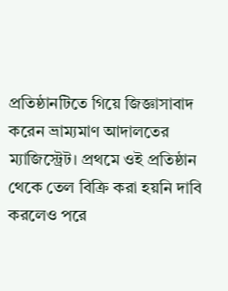প্রতিষ্ঠানটিতে গিয়ে জিজ্ঞাসাবাদ করেন ভ্রাম্যমাণ আদালতের ম্যাজিস্ট্রেট। প্রথমে ওই প্রতিষ্ঠান থেকে তেল বিক্রি করা হয়নি দাবি করলেও পরে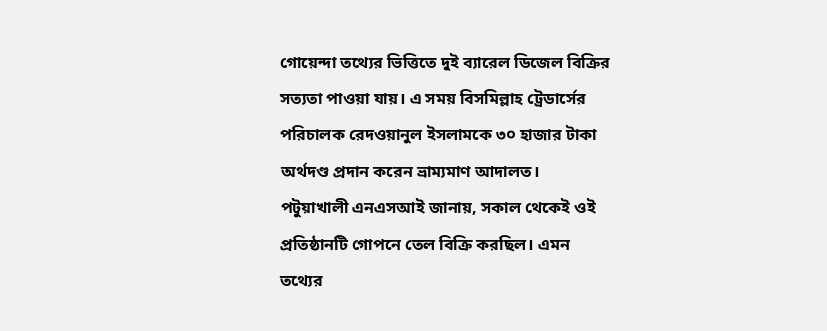গোয়েন্দা তথ্যের ভিত্তিতে দুই ব্যারেল ডিজেল বিক্রির সত্যতা পাওয়া যায়। এ সময় বিসমিল্লাহ ট্রেডার্সের পরিচালক রেদওয়ানুল ইসলামকে ৩০ হাজার টাকা অর্থদণ্ড প্রদান করেন ভ্রাম্যমাণ আদালত।
পটুয়াখালী এনএসআই জানায়, সকাল থেকেই ওই প্রতিষ্ঠানটি গোপনে তেল বিক্রি করছিল। এমন তথ্যের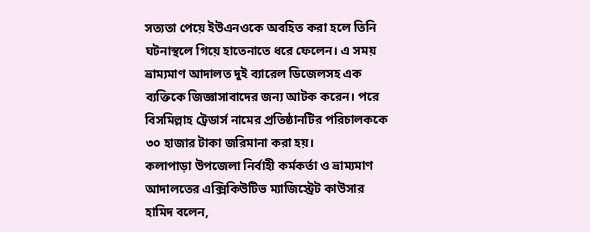সত্যতা পেয়ে ইউএনওকে অবহিত করা হলে তিনি ঘটনাস্থলে গিয়ে হাতেনাতে ধরে ফেলেন। এ সময় ভ্রাম্যমাণ আদালত দুই ব্যারেল ডিজেলসহ এক ব্যক্তিকে জিজ্ঞাসাবাদের জন্য আটক করেন। পরে বিসমিল্লাহ ট্রেডার্স নামের প্রতিষ্ঠানটির পরিচালককে ৩০ হাজার টাকা জরিমানা করা হয়।
কলাপাড়া উপজেলা নির্বাহী কর্মকর্তা ও ভ্রাম্যমাণ আদালতের এক্সিকিউটিভ ম্যাজিস্ট্রেট কাউসার হামিদ বলেন,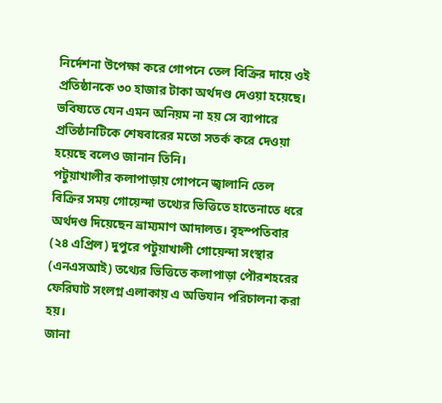নির্দেশনা উপেক্ষা করে গোপনে তেল বিক্রির দায়ে ওই প্রতিষ্ঠানকে ৩০ হাজার টাকা অর্থদণ্ড দেওয়া হয়েছে। ভবিষ্যতে যেন এমন অনিয়ম না হয় সে ব্যাপারে প্রতিষ্ঠানটিকে শেষবারের মতো সতর্ক করে দেওয়া হয়েছে বলেও জানান তিনি।
পটুয়াখালীর কলাপাড়ায় গোপনে জ্বালানি তেল বিক্রির সময় গোয়েন্দা তথ্যের ভিত্তিতে হাতেনাতে ধরে অর্থদণ্ড দিয়েছেন ভ্রাম্যমাণ আদালত। বৃহস্পতিবার (২৪ এপ্রিল) দুপুরে পটুয়াখালী গোয়েন্দা সংস্থার (এনএসআই) তথ্যের ভিত্তিতে কলাপাড়া পৌরশহরের ফেরিঘাট সংলগ্ন এলাকায় এ অভিযান পরিচালনা করা হয়।
জানা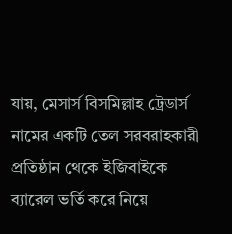যায়, মেসার্স বিসমিল্লাহ ট্রেডার্স নামের একটি তেল সরবরাহকারী প্রতিষ্ঠান থেকে ইজিবাইকে ব্যারেল ভর্তি করে নিয়ে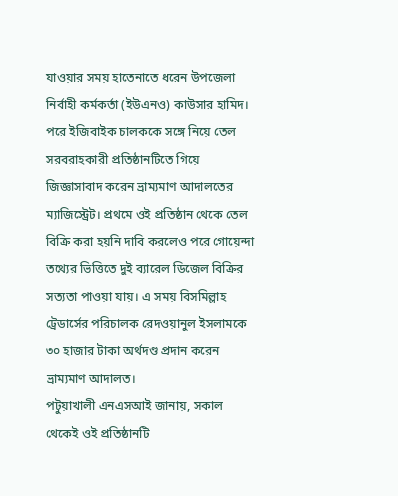যাওয়ার সময় হাতেনাতে ধরেন উপজেলা নির্বাহী কর্মকর্তা (ইউএনও) কাউসার হামিদ।
পরে ইজিবাইক চালককে সঙ্গে নিয়ে তেল সরবরাহকারী প্রতিষ্ঠানটিতে গিয়ে জিজ্ঞাসাবাদ করেন ভ্রাম্যমাণ আদালতের ম্যাজিস্ট্রেট। প্রথমে ওই প্রতিষ্ঠান থেকে তেল বিক্রি করা হয়নি দাবি করলেও পরে গোয়েন্দা তথ্যের ভিত্তিতে দুই ব্যারেল ডিজেল বিক্রির সত্যতা পাওয়া যায়। এ সময় বিসমিল্লাহ ট্রেডার্সের পরিচালক রেদওয়ানুল ইসলামকে ৩০ হাজার টাকা অর্থদণ্ড প্রদান করেন ভ্রাম্যমাণ আদালত।
পটুয়াখালী এনএসআই জানায়, সকাল থেকেই ওই প্রতিষ্ঠানটি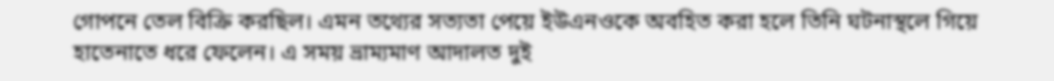গোপনে তেল বিক্রি করছিল। এমন তথ্যের সত্যতা পেয়ে ইউএনওকে অবহিত করা হলে তিনি ঘটনাস্থলে গিয়ে হাতেনাতে ধরে ফেলেন। এ সময় ভ্রাম্যমাণ আদালত দুই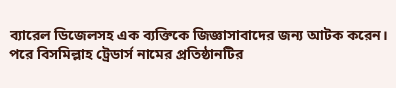ব্যারেল ডিজেলসহ এক ব্যক্তিকে জিজ্ঞাসাবাদের জন্য আটক করেন। পরে বিসমিল্লাহ ট্রেডার্স নামের প্রতিষ্ঠানটির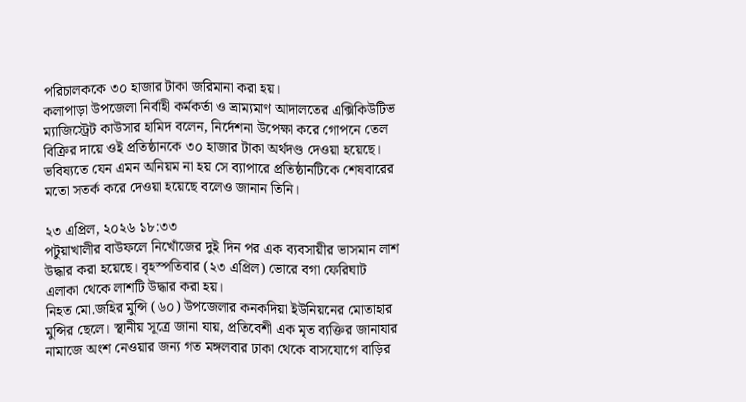পরিচালককে ৩০ হাজার টাকা জরিমানা করা হয়।
কলাপাড়া উপজেলা নির্বাহী কর্মকর্তা ও ভ্রাম্যমাণ আদালতের এক্সিকিউটিভ ম্যাজিস্ট্রেট কাউসার হামিদ বলেন, নির্দেশনা উপেক্ষা করে গোপনে তেল বিক্রির দায়ে ওই প্রতিষ্ঠানকে ৩০ হাজার টাকা অর্থদণ্ড দেওয়া হয়েছে। ভবিষ্যতে যেন এমন অনিয়ম না হয় সে ব্যাপারে প্রতিষ্ঠানটিকে শেষবারের মতো সতর্ক করে দেওয়া হয়েছে বলেও জানান তিনি।

২৩ এপ্রিল, ২০২৬ ১৮:৩৩
পটুয়াখালীর বাউফলে নিখোঁজের দুই দিন পর এক ব্যবসায়ীর ভাসমান লাশ উদ্ধার করা হয়েছে। বৃহস্পতিবার (২৩ এপ্রিল) ভোরে বগা ফেরিঘাট এলাকা থেকে লাশটি উদ্ধার করা হয়।
নিহত মো.জহির মুন্সি (৬০) উপজেলার কনকদিয়া ইউনিয়নের মোতাহার মুন্সির ছেলে। স্থানীয় সূত্রে জানা যায়, প্রতিবেশী এক মৃত ব্যক্তির জানাযার নামাজে অংশ নেওয়ার জন্য গত মঙ্গলবার ঢাকা থেকে বাসযোগে বাড়ির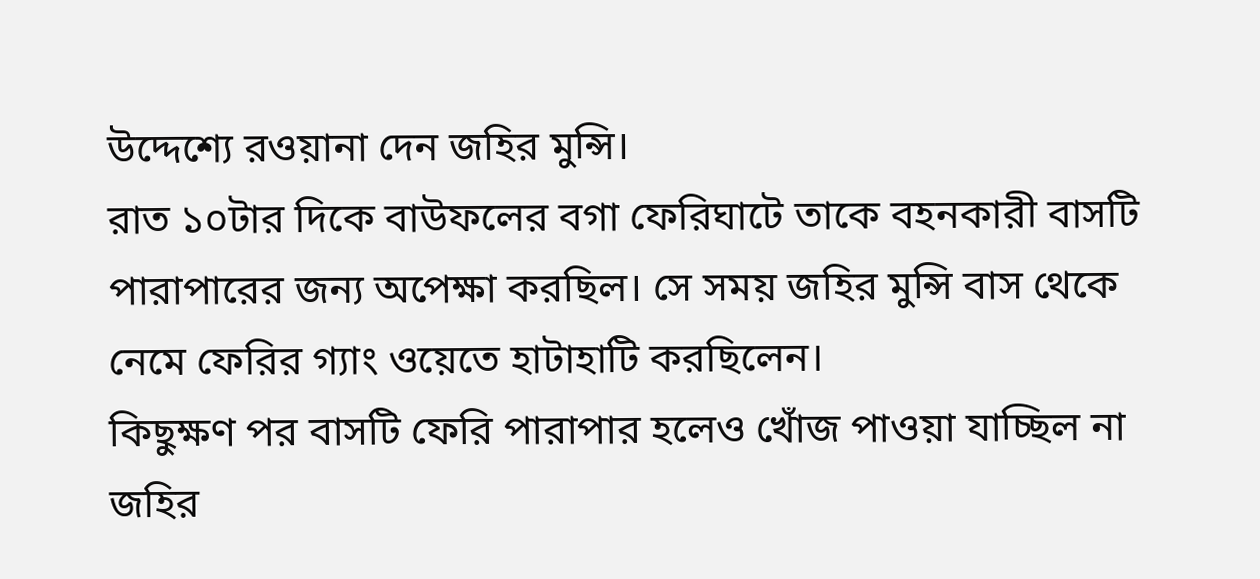উদ্দেশ্যে রওয়ানা দেন জহির মুন্সি।
রাত ১০টার দিকে বাউফলের বগা ফেরিঘাটে তাকে বহনকারী বাসটি পারাপারের জন্য অপেক্ষা করছিল। সে সময় জহির মুন্সি বাস থেকে নেমে ফেরির গ্যাং ওয়েতে হাটাহাটি করছিলেন।
কিছুক্ষণ পর বাসটি ফেরি পারাপার হলেও খোঁজ পাওয়া যাচ্ছিল না জহির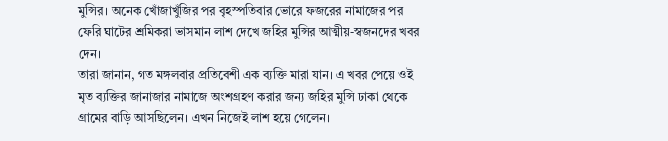মুন্সির। অনেক খোঁজাখুঁজির পর বৃহস্পতিবার ভোরে ফজরের নামাজের পর ফেরি ঘাটের শ্রমিকরা ভাসমান লাশ দেখে জহির মুন্সির আত্মীয়-স্বজনদের খবর দেন।
তারা জানান, গত মঙ্গলবার প্রতিবেশী এক ব্যক্তি মারা যান। এ খবর পেয়ে ওই মৃত ব্যক্তির জানাজার নামাজে অংশগ্রহণ করার জন্য জহির মুন্সি ঢাকা থেকে গ্রামের বাড়ি আসছিলেন। এখন নিজেই লাশ হয়ে গেলেন।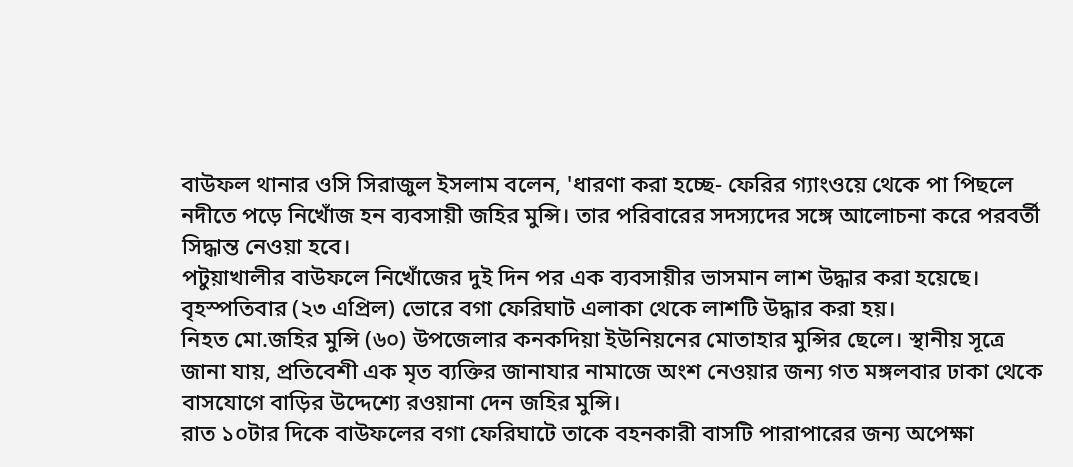বাউফল থানার ওসি সিরাজুল ইসলাম বলেন, 'ধারণা করা হচ্ছে- ফেরির গ্যাংওয়ে থেকে পা পিছলে নদীতে পড়ে নিখোঁজ হন ব্যবসায়ী জহির মুন্সি। তার পরিবারের সদস্যদের সঙ্গে আলোচনা করে পরবর্তী সিদ্ধান্ত নেওয়া হবে।
পটুয়াখালীর বাউফলে নিখোঁজের দুই দিন পর এক ব্যবসায়ীর ভাসমান লাশ উদ্ধার করা হয়েছে। বৃহস্পতিবার (২৩ এপ্রিল) ভোরে বগা ফেরিঘাট এলাকা থেকে লাশটি উদ্ধার করা হয়।
নিহত মো.জহির মুন্সি (৬০) উপজেলার কনকদিয়া ইউনিয়নের মোতাহার মুন্সির ছেলে। স্থানীয় সূত্রে জানা যায়, প্রতিবেশী এক মৃত ব্যক্তির জানাযার নামাজে অংশ নেওয়ার জন্য গত মঙ্গলবার ঢাকা থেকে বাসযোগে বাড়ির উদ্দেশ্যে রওয়ানা দেন জহির মুন্সি।
রাত ১০টার দিকে বাউফলের বগা ফেরিঘাটে তাকে বহনকারী বাসটি পারাপারের জন্য অপেক্ষা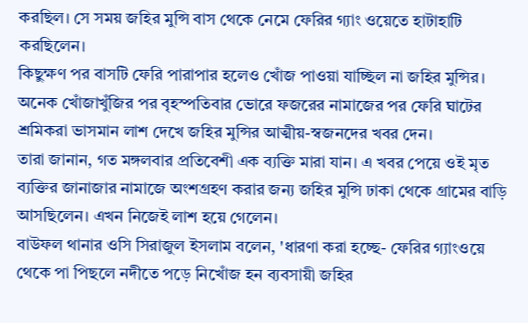করছিল। সে সময় জহির মুন্সি বাস থেকে নেমে ফেরির গ্যাং ওয়েতে হাটাহাটি করছিলেন।
কিছুক্ষণ পর বাসটি ফেরি পারাপার হলেও খোঁজ পাওয়া যাচ্ছিল না জহির মুন্সির। অনেক খোঁজাখুঁজির পর বৃহস্পতিবার ভোরে ফজরের নামাজের পর ফেরি ঘাটের শ্রমিকরা ভাসমান লাশ দেখে জহির মুন্সির আত্মীয়-স্বজনদের খবর দেন।
তারা জানান, গত মঙ্গলবার প্রতিবেশী এক ব্যক্তি মারা যান। এ খবর পেয়ে ওই মৃত ব্যক্তির জানাজার নামাজে অংশগ্রহণ করার জন্য জহির মুন্সি ঢাকা থেকে গ্রামের বাড়ি আসছিলেন। এখন নিজেই লাশ হয়ে গেলেন।
বাউফল থানার ওসি সিরাজুল ইসলাম বলেন, 'ধারণা করা হচ্ছে- ফেরির গ্যাংওয়ে থেকে পা পিছলে নদীতে পড়ে নিখোঁজ হন ব্যবসায়ী জহির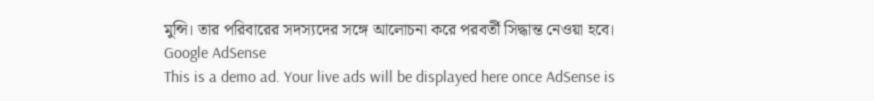মুন্সি। তার পরিবারের সদস্যদের সঙ্গে আলোচনা করে পরবর্তী সিদ্ধান্ত নেওয়া হবে।
Google AdSense
This is a demo ad. Your live ads will be displayed here once AdSense is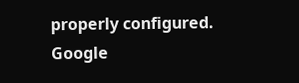properly configured.
Google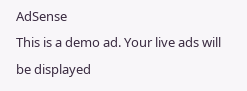AdSense
This is a demo ad. Your live ads will be displayed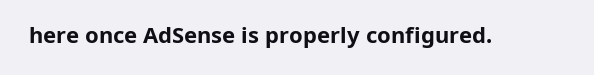here once AdSense is properly configured.